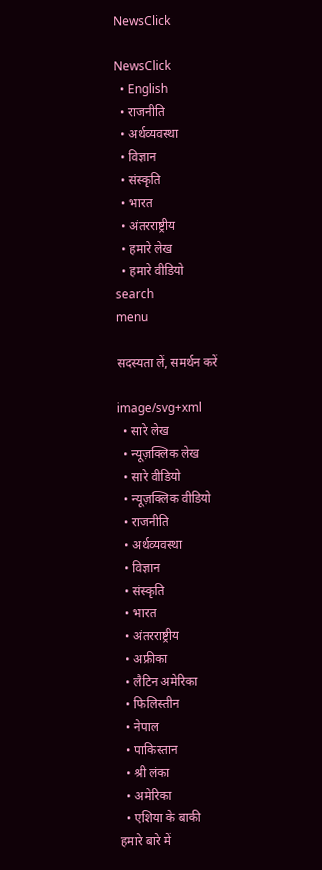NewsClick

NewsClick
  • English
  • राजनीति
  • अर्थव्यवस्था
  • विज्ञान
  • संस्कृति
  • भारत
  • अंतरराष्ट्रीय
  • हमारे लेख
  • हमारे वीडियो
search
menu

सदस्यता लें, समर्थन करें

image/svg+xml
  • सारे लेख
  • न्यूज़क्लिक लेख
  • सारे वीडियो
  • न्यूज़क्लिक वीडियो
  • राजनीति
  • अर्थव्यवस्था
  • विज्ञान
  • संस्कृति
  • भारत
  • अंतरराष्ट्रीय
  • अफ्रीका
  • लैटिन अमेरिका
  • फिलिस्तीन
  • नेपाल
  • पाकिस्तान
  • श्री लंका
  • अमेरिका
  • एशिया के बाकी
हमारे बारे में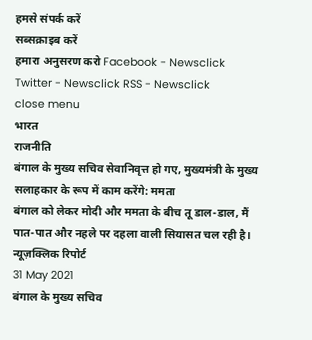हमसे संपर्क करें
सब्सक्राइब करें
हमारा अनुसरण करो Facebook - Newsclick Twitter - Newsclick RSS - Newsclick
close menu
भारत
राजनीति
बंगाल के मुख्य सचिव सेवानिवृत्त हो गए, मुख्यमंत्री के मुख्य सलाहकार के रूप में काम करेंगे: ममता
बंगाल को लेकर मोदी और ममता के बीच तू डाल-डाल, मैं पात-पात और नहले पर दहला वाली सियासत चल रही है।
न्यूज़क्लिक रिपोर्ट
31 May 2021
बंगाल के मुख्य सचिव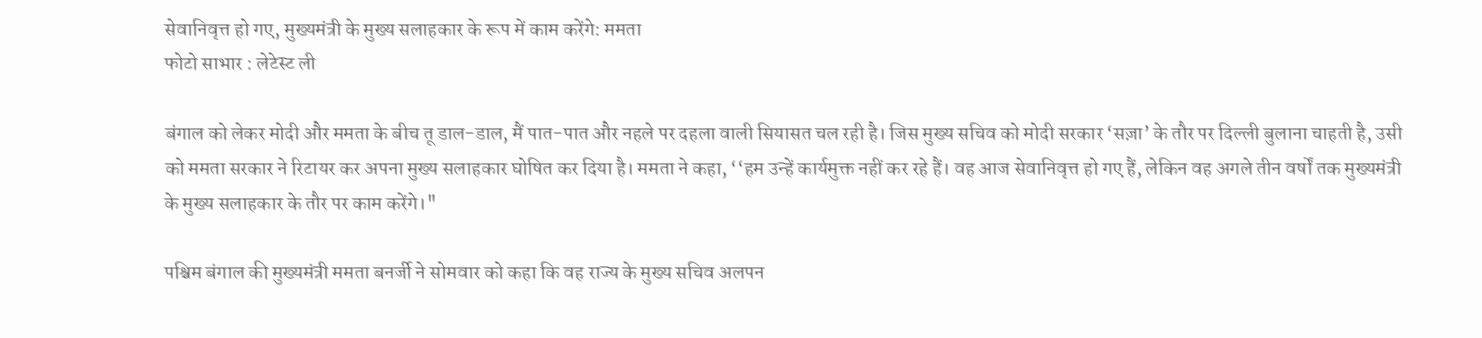सेवानिवृत्त हो गए, मुख्यमंत्री के मुख्य सलाहकार के रूप में काम करेंगे: ममता
फोटो साभार : लेटेस्ट ली

बंगाल को लेकर मोदी और ममता के बीच तू डाल-डाल, मैं पात-पात और नहले पर दहला वाली सियासत चल रही है। जिस मुख्य सचिव को मोदी सरकार ‘सज़ा’ के तौर पर दिल्ली बुलाना चाहती है, उसी को ममता सरकार ने रिटायर कर अपना मुख्य सलाहकार घोषित कर दिया है। ममता ने कहा, ‘‘हम उन्हें कार्यमुक्त नहीं कर रहे हैं। वह आज सेवानिवृत्त हो गए हैं, लेकिन वह अगले तीन वर्षों तक मुख्यमंत्री के मुख्य सलाहकार के तौर पर काम करेंगे।"

पश्चिम बंगाल की मुख्यमंत्री ममता बनर्जी ने सोमवार को कहा कि वह राज्य के मुख्य सचिव अलपन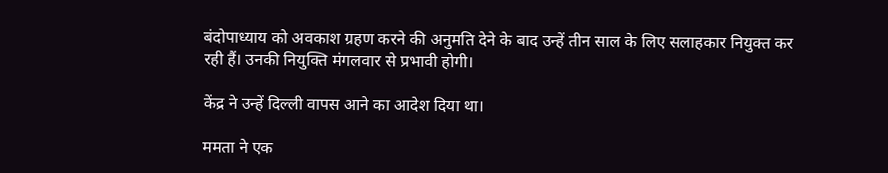बंदोपाध्याय को अवकाश ग्रहण करने की अनुमति देने के बाद उन्हें तीन साल के लिए सलाहकार नियुक्त कर रही हैं। उनकी नियुक्ति मंगलवार से प्रभावी होगी।

केंद्र ने उन्हें दिल्ली वापस आने का आदेश दिया था।

ममता ने एक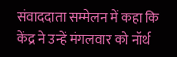संवाददाता सम्मेलन में कहा कि केंद्र ने उन्हें मंगलवार को नॉर्थ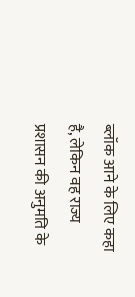ब्लॉक आने के लिए कहा है, लेकिन वह राज्य प्रशासन की अनुमति के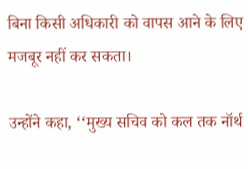बिना किसी अधिकारी को वापस आने के लिए मजबूर नहीं कर सकता।

उन्होंने कहा, ‘‘मुख्य सचिव को कल तक नॉर्थ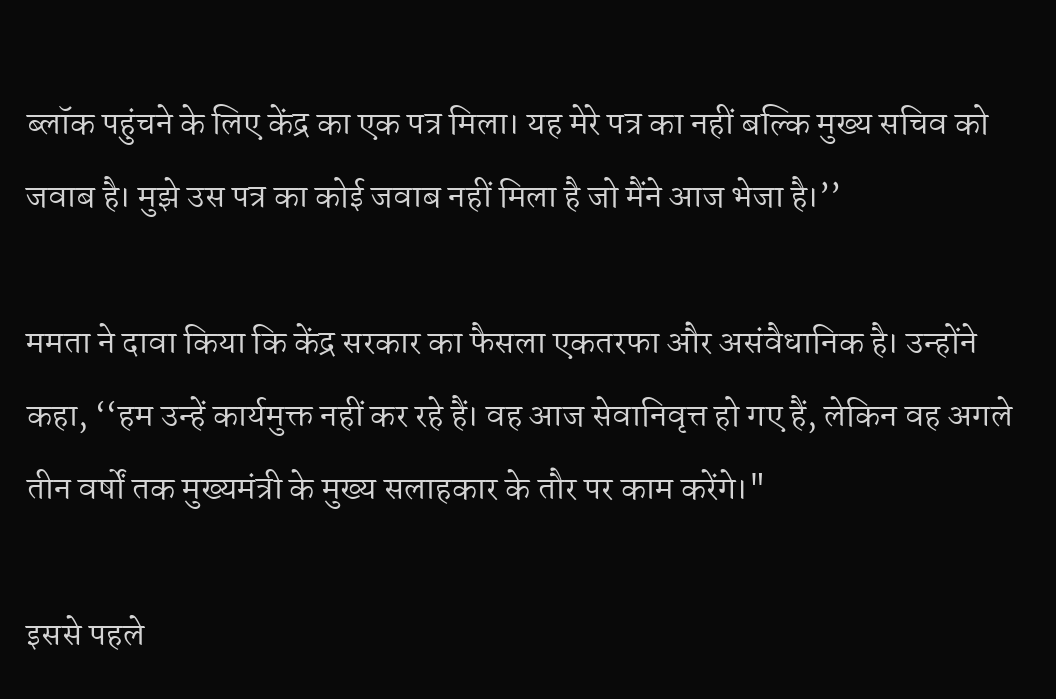ब्लॉक पहुंचने के लिए केंद्र का एक पत्र मिला। यह मेरे पत्र का नहीं बल्कि मुख्य सचिव को जवाब है। मुझे उस पत्र का कोई जवाब नहीं मिला है जो मैंने आज भेजा है।’’

ममता ने दावा किया कि केंद्र सरकार का फैसला एकतरफा और असंवैधानिक है। उन्होंने कहा, ‘‘हम उन्हें कार्यमुक्त नहीं कर रहे हैं। वह आज सेवानिवृत्त हो गए हैं, लेकिन वह अगले तीन वर्षों तक मुख्यमंत्री के मुख्य सलाहकार के तौर पर काम करेंगे।"

इससे पहले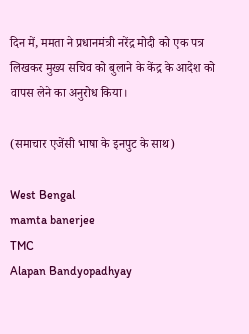दिन में, ममता ने प्रधानमंत्री नरेंद्र मोदी को एक पत्र लिखकर मुख्य सचिव को बुलाने के केंद्र के आदेश को वापस लेने का अनुरोध किया।

(समाचार एजेंसी भाषा के इनपुट के साथ)

West Bengal
mamta banerjee
TMC
Alapan Bandyopadhyay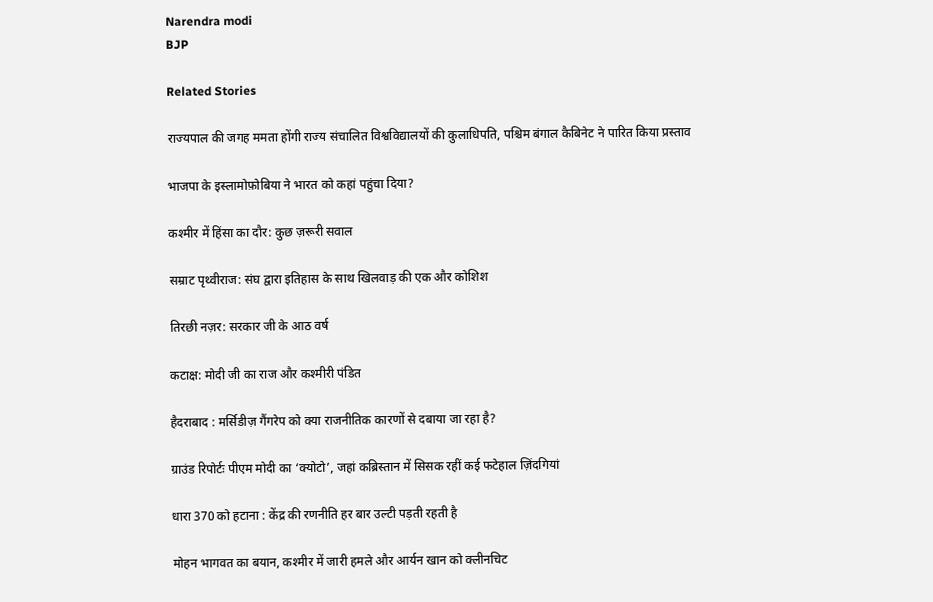Narendra modi
BJP

Related Stories

राज्यपाल की जगह ममता होंगी राज्य संचालित विश्वविद्यालयों की कुलाधिपति, पश्चिम बंगाल कैबिनेट ने पारित किया प्रस्ताव

भाजपा के इस्लामोफ़ोबिया ने भारत को कहां पहुंचा दिया?

कश्मीर में हिंसा का दौर: कुछ ज़रूरी सवाल

सम्राट पृथ्वीराज: संघ द्वारा इतिहास के साथ खिलवाड़ की एक और कोशिश

तिरछी नज़र: सरकार जी के आठ वर्ष

कटाक्ष: मोदी जी का राज और कश्मीरी पंडित

हैदराबाद : मर्सिडीज़ गैंगरेप को क्या राजनीतिक कारणों से दबाया जा रहा है?

ग्राउंड रिपोर्टः पीएम मोदी का ‘क्योटो’, जहां कब्रिस्तान में सिसक रहीं कई फटेहाल ज़िंदगियां

धारा 370 को हटाना : केंद्र की रणनीति हर बार उल्टी पड़ती रहती है

मोहन भागवत का बयान, कश्मीर में जारी हमले और आर्यन खान को क्लीनचिट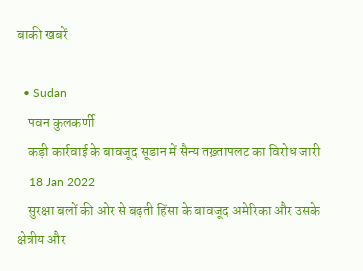बाकी खबरें

  • Sudan
    पवन कुलकर्णी
    कड़ी कार्रवाई के बावजूद सूडान में सैन्य तख़्तापलट का विरोध जारी
    18 Jan 2022
    सुरक्षा बलों की ओर से बढ़ती हिंसा के बावजूद अमेरिका और उसके क्षेत्रीय और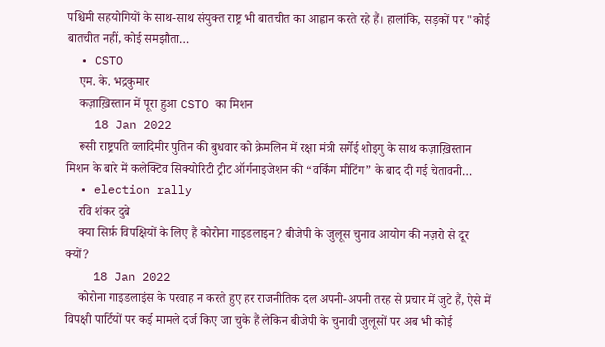पश्चिमी सहयोगियों के साथ-साथ संयुक्त राष्ट्र भी बातचीत का आह्वान करते रहे हैं। हालांकि, सड़कों पर "कोई बातचीत नहीं, कोई समझौता…
  • CSTO
    एम. के. भद्रकुमार
    कज़ाख़िस्तान में पूरा हुआ CSTO का मिशन
    18 Jan 2022
    रूसी राष्ट्रपति व्लादिमीर पुतिन की बुधवार को क्रेमलिन में रक्षा मंत्री सर्गेई शोइगु के साथ कज़ाख़िस्तान मिशन के बारे में कलेक्टिव सिक्योरिटी ट्रीट ऑर्गनाइजेशन की “वर्किंग मीटिंग” के बाद दी गई चेतावनी…
  • election rally
    रवि शंकर दुबे
    क्या सिर्फ़ विपक्षियों के लिए हैं कोरोना गाइडलाइन? बीजेपी के जुलूस चुनाव आयोग की नज़रो से दूर क्यों?
    18 Jan 2022
    कोरोना गाइडलाइंस के परवाह न करते हुए हर राजनीतिक दल अपनी-अपनी तरह से प्रचार में जुटे हैं, ऐसे में विपक्षी पार्टियों पर कई मामले दर्ज किए जा चुके हैं लेकिन बीजेपी के चुनावी जुलूसों पर अब भी कोई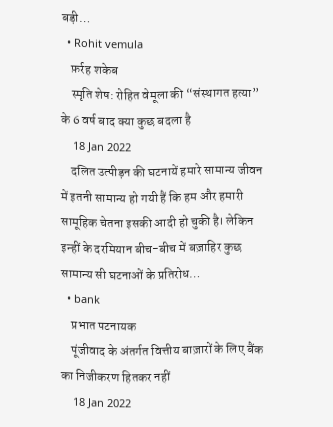बड़ी…
  • Rohit vemula
    फ़र्रह शकेब
    स्मृति शेष: रोहित वेमूला की “संस्थागत हत्या” के 6 वर्ष बाद क्या कुछ बदला है
    18 Jan 2022
    दलित उत्पीड़न की घटनायें हमारे सामान्य जीवन में इतनी सामान्य हो गयी हैं कि हम और हमारी सामूहिक चेतना इसकी आदी हो चुकी है। लेकिन इन्हीं के दरमियान बीच-बीच में बज़ाहिर कुछ सामान्य सी घटनाओं के प्रतिरोध…
  • bank
    प्रभात पटनायक
    पूंजीवाद के अंतर्गत वित्तीय बाज़ारों के लिए बैंक का निजीकरण हितकर नहीं
    18 Jan 2022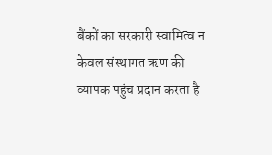बैंकों का सरकारी स्वामित्व न केवल संस्थागत ऋण की व्यापक पहुंच प्रदान करता है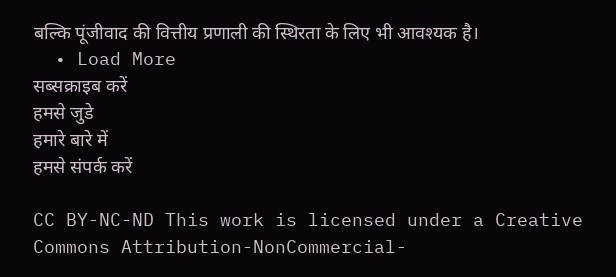बल्कि पूंजीवाद की वित्तीय प्रणाली की स्थिरता के लिए भी आवश्यक है।
  • Load More
सब्सक्राइब करें
हमसे जुडे
हमारे बारे में
हमसे संपर्क करें

CC BY-NC-ND This work is licensed under a Creative Commons Attribution-NonCommercial-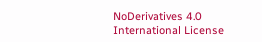NoDerivatives 4.0 International License